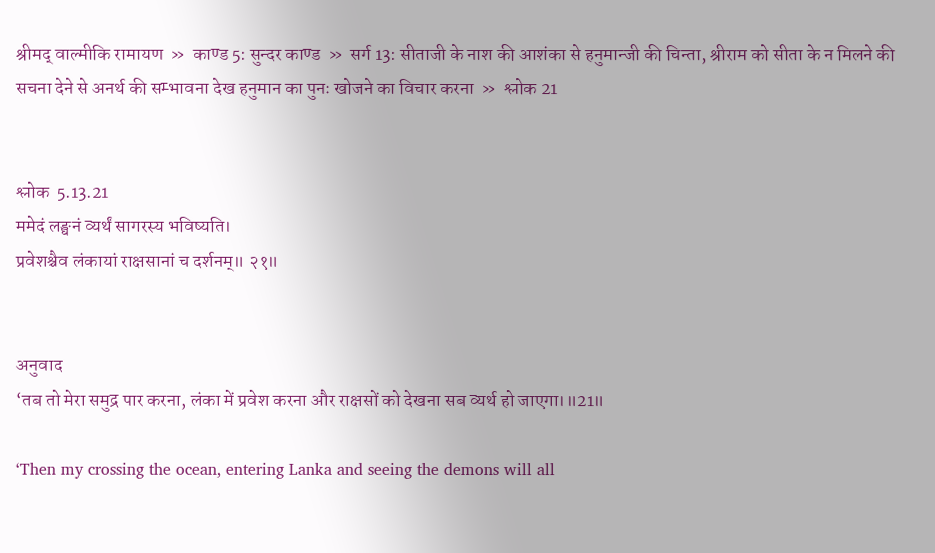श्रीमद् वाल्मीकि रामायण  »  काण्ड 5: सुन्दर काण्ड  »  सर्ग 13: सीताजी के नाश की आशंका से हनुमान्जी की चिन्ता, श्रीराम को सीता के न मिलने की सचना देने से अनर्थ की सम्भावना देख हनुमान का पुनः खोजने का विचार करना  »  श्लोक 21


श्लोक  5.13.21
ममेदं लङ्घनं व्यर्थं सागरस्य भविष्यति।
प्रवेशश्चैव लंकायां राक्षसानां च दर्शनम्॥ २१॥


अनुवाद
‘तब तो मेरा समुद्र पार करना, लंका में प्रवेश करना और राक्षसों को देखना सब व्यर्थ हो जाएगा।॥21॥

‘Then my crossing the ocean, entering Lanka and seeing the demons will all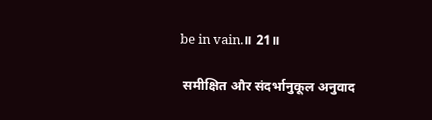be in vain.॥ 21॥

 समीक्षित और संदर्भानुकूल अनुवाद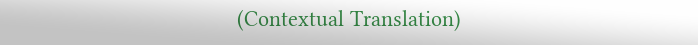(Contextual Translation)